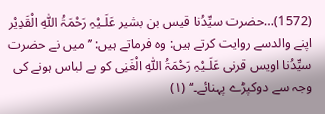(1572)…حضرت سیِّدُنا قیس بن بشیر عَلَـیْہِ رَحْمَۃُ اللّٰہِ الْقَدِیْر اپنے والدسے روایت کرتے ہیں: وہ فرماتے ہیں: ’’میں نے حضرت سیِّدُنا اویس قرنی عَلَـیْہِ رَحْمَۃُ اللّٰہِ الْغَنِی کو بے لباس ہونے کی وجہ سے دوکپڑے پہنائے۔‘‘ (۱)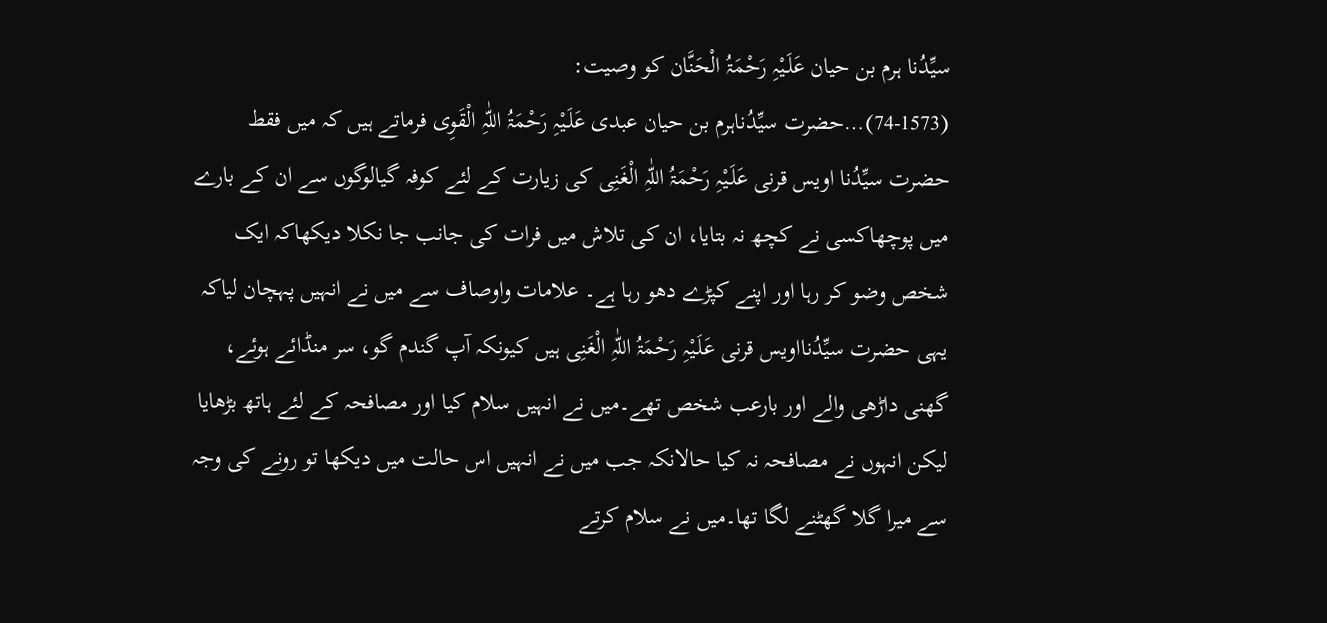سیِّدُنا ہرم بن حیان عَلَـیْہِ رَحْمَۃُ الْحَنَّان کو وصیت:
(74-1573)…حضرت سیِّدُناہرم بن حیان عبدی عَلَـیْہِ رَحْمَۃُ اللّٰہِ الْقَوِی فرماتے ہیں کہ میں فقط حضرت سیِّدُنا اویس قرنی عَلَـیْہِ رَحْمَۃُ اللّٰہِ الْغَنِی کی زیارت کے لئے کوفہ گیالوگوں سے ان کے بارے میں پوچھاکسی نے کچھ نہ بتایا، ان کی تلاش میں فرات کی جانب جا نکلا دیکھاکہ ایک شخص وضو کر رہا اور اپنے کپڑے دھو رہا ہے۔ علامات واوصاف سے میں نے انہیں پہچان لیاکہ یہی حضرت سیِّدُنااویس قرنی عَلَـیْہِ رَحْمَۃُ اللّٰہِ الْغَنِی ہیں کیونکہ آپ گندم گو، سر منڈائے ہوئے، گھنی داڑھی والے اور بارعب شخص تھے۔میں نے انہیں سلام کیا اور مصافحہ کے لئے ہاتھ بڑھایا لیکن انہوں نے مصافحہ نہ کیا حالانکہ جب میں نے انہیں اس حالت میں دیکھا تو رونے کی وجہ سے میرا گلا گھٹنے لگا تھا۔میں نے سلام کرتے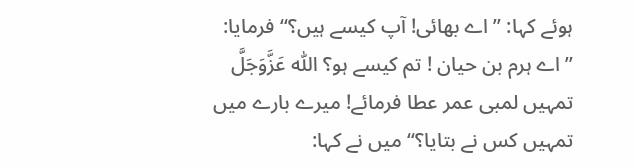ہوئے کہا: ’’اے بھائی! آپ کیسے ہیں؟‘‘ فرمایا: ’’اے ہرم بن حیان ! تم کیسے ہو؟ اللّٰہ عَزَّوَجَلَّ تمہیں لمبی عمر عطا فرمائے! میرے بارے میں تمہیں کس نے بتایا؟‘‘ میں نے کہا: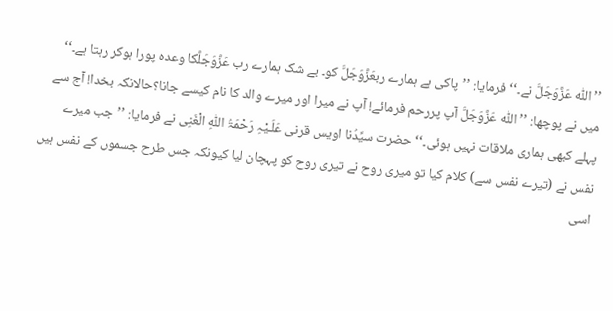’’اللّٰہ عَزَّوَجَلَّ نے۔‘‘ فرمایا: ’’پاکی ہے ہمارے ربعَزَّوَجَلَّ کو۔ بے شک ہمارے رب عَزَّوَجَلَّکا وعدہ پورا ہوکر رہتا ہے۔‘‘ میں نے پوچھا: ’’اللّٰہ عَزَّوَجَلَّ آپ پررحم فرمائے! آپ نے میرا اور میرے والد کا نام کیسے جانا؟حالانکہ بخدا! آج سے پہلے کبھی ہماری ملاقات نہیں ہوئی۔‘‘ حضرت سیِّدُنا اویس قرنی عَلَـیْہِ رَحْمَۃُ اللّٰہِ الْغَنِی نے فرمایا: ’’جب میرے نفس نے (تیرے نفس سے) کلام کیا تو میری روح نے تیری روح کو پہچان لیا کیونکہ جس طرح جسموں کے نفس ہیں اسی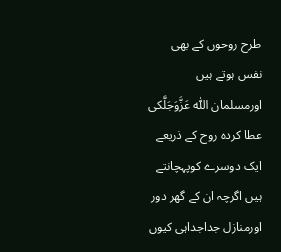طرح روحوں کے بھی نفس ہوتے ہیں اورمسلمان اللّٰہ عَزَّوَجَلَّکی عطا کردہ روح کے ذریعے ایک دوسرے کوپہچانتے ہیں اگرچہ ان کے گھر دور اورمنازل جداجداہی کیوں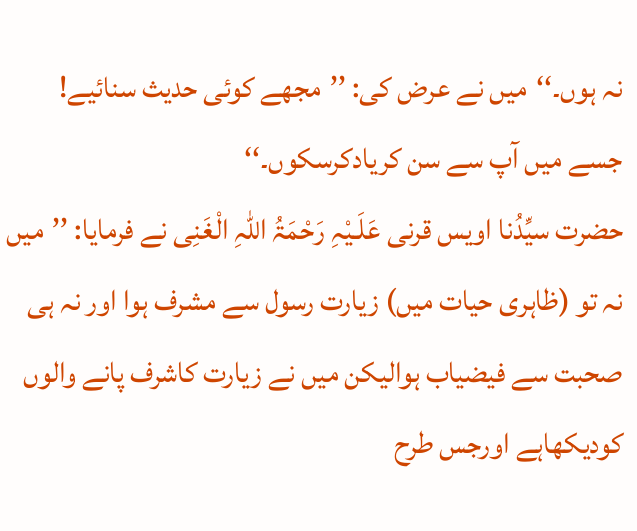نہ ہوں۔‘‘میں نے عرض کی: ’’مجھے کوئی حدیث سنائیے! جسے میں آپ سے سن کریادکرسکوں۔‘‘
حضرت سیِّدُنا اویس قرنی عَلَـیْہِ رَحْمَۃُ اللّٰہِ الْغَنِی نے فرمایا: ’’میں نہ تو (ظاہری حیات میں) زیارت رسول سے مشرف ہوا اور نہ ہی صحبت سے فیضیاب ہوالیکن میں نے زیارت کاشرف پانے والوں کودیکھاہے اورجس طرح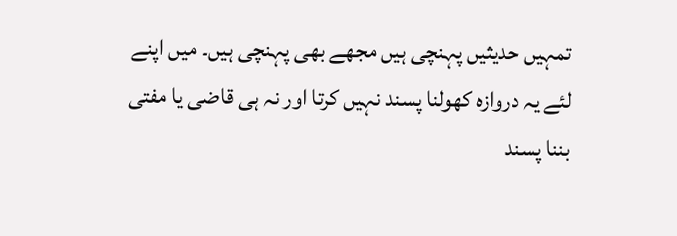تمہیں حدیثیں پہنچی ہیں مجھے بھی پہنچی ہیں۔ میں اپنے لئے یہ دروازہ کھولنا پسند نہیں کرتا اور نہ ہی قاضی یا مفتی بننا پسند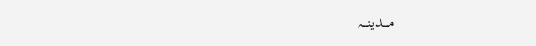مـــدینـــہ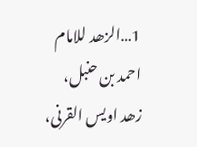1…الزھد للامام احمد بن حنبل، زھد اویس القرنی،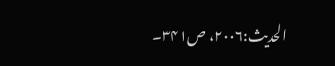الحدیث:۲۰۰۶، ص۳۴۱۔